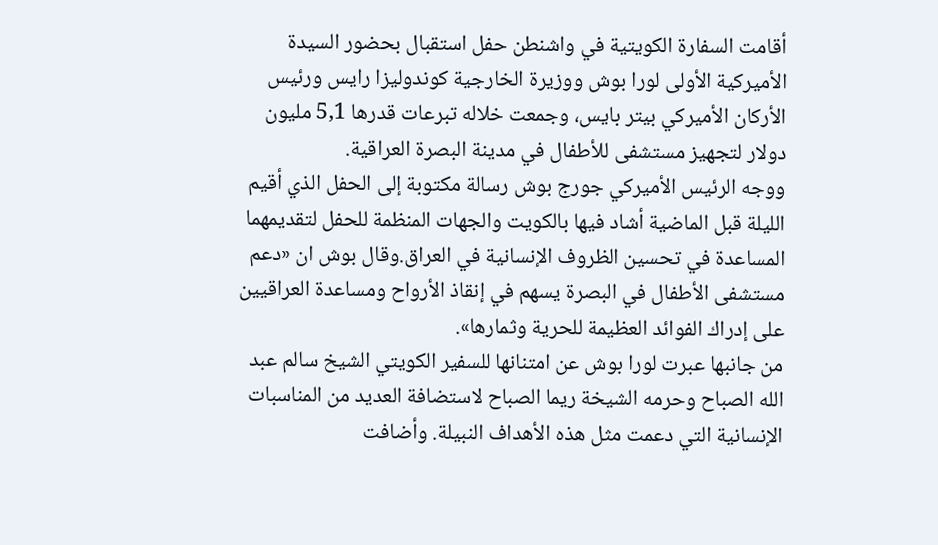أقامت السفارة الكويتية في واشنطن حفل استقبال بحضور السيدة الأميركية الأولى لورا بوش ووزيرة الخارجية كوندوليزا رايس ورئيس الأركان الأميركي بيتر بايس، وجمعت خلاله تبرعات قدرها 5,1 مليون دولار لتجهيز مستشفى للأطفال في مدينة البصرة العراقية.
ووجه الرئيس الأميركي جورج بوش رسالة مكتوبة إلى الحفل الذي أقيم الليلة قبل الماضية أشاد فيها بالكويت والجهات المنظمة للحفل لتقديمهما المساعدة في تحسين الظروف الإنسانية في العراق.وقال بوش ان «دعم مستشفى الأطفال في البصرة يسهم في إنقاذ الأرواح ومساعدة العراقيين على إدراك الفوائد العظيمة للحرية وثمارها».
من جانبها عبرت لورا بوش عن امتنانها للسفير الكويتي الشيخ سالم عبد الله الصباح وحرمه الشيخة ريما الصباح لاستضافة العديد من المناسبات الإنسانية التي دعمت مثل هذه الأهداف النبيلة. وأضافت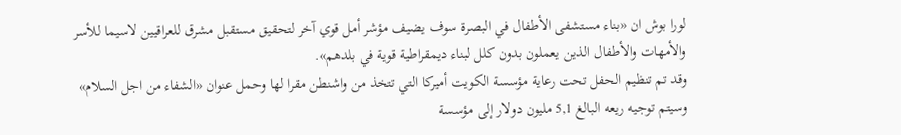لورا بوش ان «بناء مستشفى الأطفال في البصرة سوف يضيف مؤشر أمل قوي آخر لتحقيق مستقبل مشرق للعراقيين لاسيما للأسر والأمهات والأطفال الذين يعملون بدون كلل لبناء ديمقراطية قوية في بلدهم».
وقد تم تنظيم الحفل تحت رعاية مؤسسة الكويت أميركا التي تتخذ من واشنطن مقرا لها وحمل عنوان «الشفاء من اجل السلام» وسيتم توجيه ريعه البالغ 5,1 مليون دولار إلى مؤسسة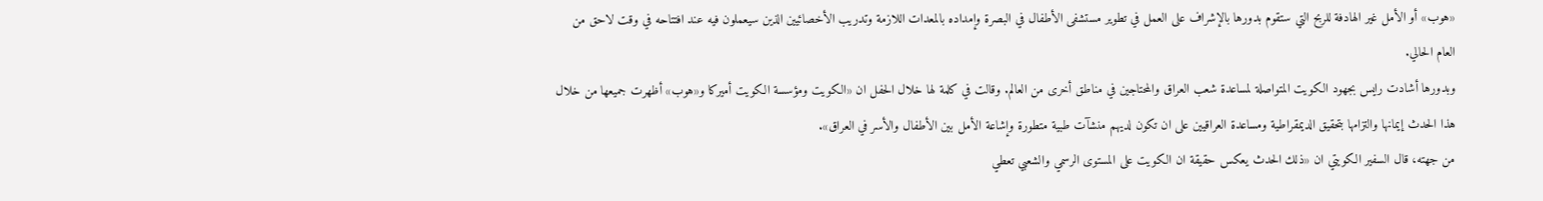«هوب» أو الأمل غير الهادفة للربح التي ستقوم بدورها بالإشراف على العمل في تطوير مستشفى الأطفال في البصرة وإمداده بالمعدات اللازمة وتدريب الأخصائيين الذين سيعملون فيه عند افتتاحه في وقت لاحق من العام الحالي.
وبدورها أشادت رايس بجهود الكويت المتواصلة لمساعدة شعب العراق والمحتاجين في مناطق أخرى من العالم. وقالت في كلمة لها خلال الحفل ان «الكويت ومؤسسة الكويت أميركا و«هوب» أظهرت جميعها من خلال هذا الحدث إيمانها والتزامها بتحقيق الديمقراطية ومساعدة العراقيين على ان تكون لديهم منشآت طبية متطورة وإشاعة الأمل بين الأطفال والأسر في العراق».
من جهته، قال السفير الكويتي ان «ذلك الحدث يعكس حقيقة ان الكويت على المستوى الرسمي والشعبي تعطي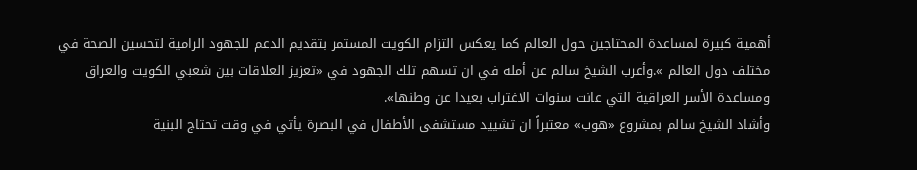أهمية كبيرة لمساعدة المحتاجين حول العالم كما يعكس التزام الكويت المستمر بتقديم الدعم للجهود الرامية لتحسين الصحة في مختلف دول العالم ».وأعرب الشيخ سالم عن أمله في ان تسهم تلك الجهود في «تعزيز العلاقات بين شعبي الكويت والعراق ومساعدة الأسر العراقية التي عانت سنوات الاغتراب بعيدا عن وطنها».
وأشاد الشيخ سالم بمشروع «هوب» معتبراً ان تشييد مستشفى الأطفال في البصرة يأتي في وقت تحتاج البنية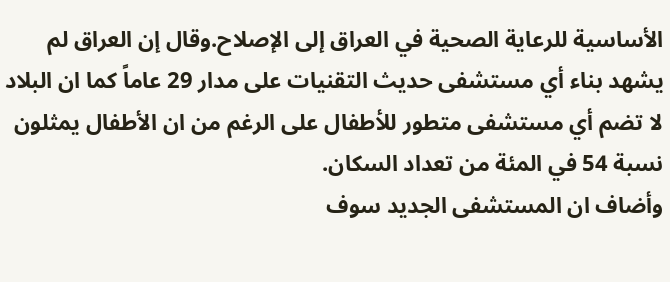الأساسية للرعاية الصحية في العراق إلى الإصلاح.وقال إن العراق لم يشهد بناء أي مستشفى حديث التقنيات على مدار 29 عاماً كما ان البلاد لا تضم أي مستشفى متطور للأطفال على الرغم من ان الأطفال يمثلون نسبة 54 في المئة من تعداد السكان.
وأضاف ان المستشفى الجديد سوف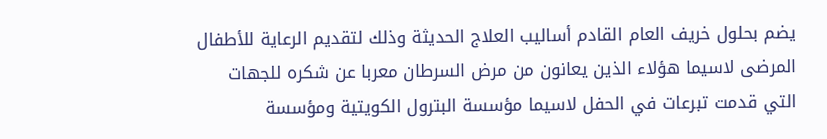يضم بحلول خريف العام القادم أساليب العلاج الحديثة وذلك لتقديم الرعاية للأطفال المرضى لاسيما هؤلاء الذين يعانون من مرض السرطان معربا عن شكره للجهات التي قدمت تبرعات في الحفل لاسيما مؤسسة البترول الكويتية ومؤسسة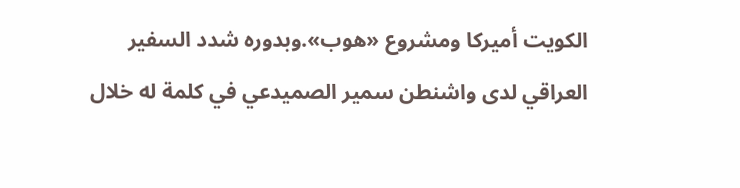الكويت أميركا ومشروع «هوب».وبدوره شدد السفير العراقي لدى واشنطن سمير الصميدعي في كلمة له خلال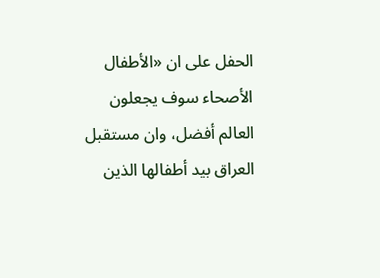الحفل على ان «الأطفال الأصحاء سوف يجعلون العالم أفضل، وان مستقبل العراق بيد أطفالها الذين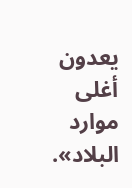يعدون أغلى موارد البلاد».